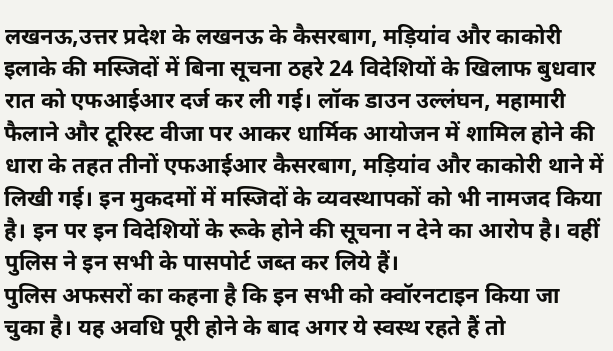लखनऊ,उत्तर प्रदेश के लखनऊ के कैसरबाग, मड़ियांव और काकोरी इलाके की मस्जिदों में बिना सूचना ठहरे 24 विदेशियों के खिलाफ बुधवार रात को एफआईआर दर्ज कर ली गई। लॉक डाउन उल्लंघन, महामारी फैलाने और टूरिस्ट वीजा पर आकर धार्मिक आयोजन में शामिल होने की धारा के तहत तीनों एफआईआर कैसरबाग, मड़ियांव और काकोरी थाने में लिखी गई। इन मुकदमों में मस्जिदों के व्यवस्थापकों को भी नामजद किया है। इन पर इन विदेशियों के रूके होने की सूचना न देने का आरोप है। वहीं पुलिस ने इन सभी के पासपोर्ट जब्त कर लिये हैं।
पुलिस अफसरों का कहना है कि इन सभी को क्वॉरनटाइन किया जा चुका है। यह अवधि पूरी होने के बाद अगर ये स्वस्थ रहते हैं तो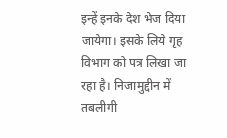इन्हें इनके देश भेज दिया जायेगा। इसके लिये गृह विभाग को पत्र लिखा जा रहा है। निजामुद्दीन में तबलीगी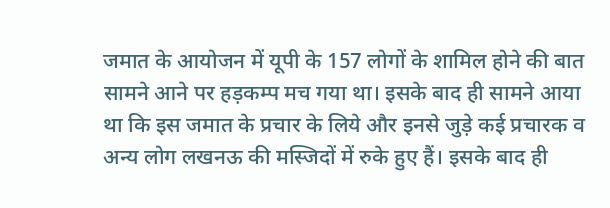जमात के आयोजन में यूपी के 157 लोगों के शामिल होने की बात सामने आने पर हड़कम्प मच गया था। इसके बाद ही सामने आया था कि इस जमात के प्रचार के लिये और इनसे जुड़े कई प्रचारक व अन्य लोग लखनऊ की मस्जिदों में रुके हुए हैं। इसके बाद ही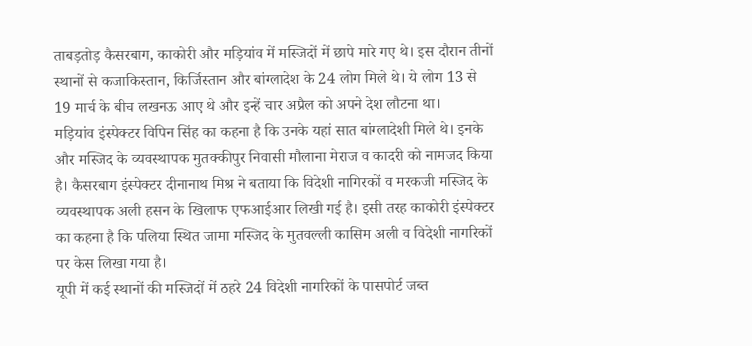ताबड़तोड़ कैसरबाग, काकोरी और मड़ियांव में मस्जिदों में छापे मारे गए थे। इस दौरान तीनों स्थानों से कजाकिस्तान, किर्जिस्तान और बांग्लादेश के 24 लोग मिले थे। ये लोग 13 से 19 मार्च के बीच लखनऊ आए थे और इन्हें चार अप्रैल को अपने देश लौटना था।
मड़ियांव इंस्पेक्टर विपिन सिंह का कहना है कि उनके यहां सात बांग्लादेशी मिले थे। इनके और मस्जिद के व्यवस्थापक मुतक्कीपुर निवासी मौलाना मेराज व कादरी को नामजद किया है। कैसरबाग इंस्पेक्टर दीनानाथ मिश्र ने बताया कि विदेशी नागिरकों व मरकजी मस्जिद के व्यवस्थापक अली हसन के खिलाफ एफआईआर लिखी गई है। इसी तरह काकोरी इंस्पेक्टर का कहना है कि पलिया स्थित जामा मस्जिद के मुतवल्ली कासिम अली व विदेशी नागरिकों पर केस लिखा गया है।
यूपी में कई स्थानों की मस्जिदों में ठहरे 24 विदेशी नागरिकों के पासपोर्ट जब्त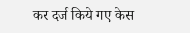कर दर्ज किये गए केस